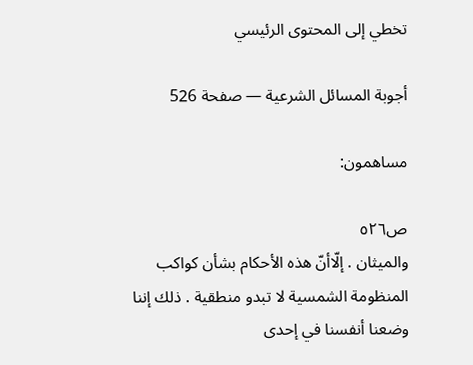تخطي إلى المحتوى الرئيسي

أجوبة المسائل الشرعية — صفحة 526

مساهمون:

ص٥٢٦
والميثان . إلّاأنّ هذه الأحكام بشأن كواكب المنظومة الشمسية لا تبدو منطقية . ذلك إننا وضعنا أنفسنا في إحدى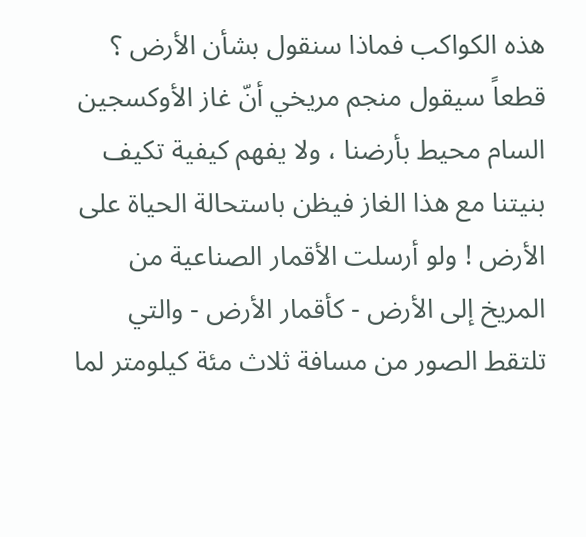هذه الكواكب فماذا سنقول بشأن الأرض ؟ قطعاً سيقول منجم مريخي أنّ غاز الأوكسجين السام محيط بأرضنا ، ولا يفهم كيفية تكيف بنيتنا مع هذا الغاز فيظن باستحالة الحياة على الأرض ! ولو أرسلت الأقمار الصناعية من المريخ إلى الأرض - كأقمار الأرض - والتي تلتقط الصور من مسافة ثلاث مئة كيلومتر لما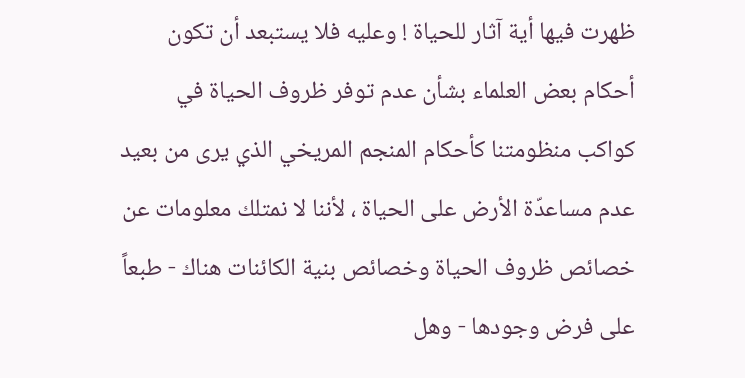ظهرت فيها أية آثار للحياة ! وعليه فلا يستبعد أن تكون أحكام بعض العلماء بشأن عدم توفر ظروف الحياة في كواكب منظومتنا كأحكام المنجم المريخي الذي يرى من بعيد عدم مساعدّة الأرض على الحياة ، لأننا لا نمتلك معلومات عن خصائص ظروف الحياة وخصائص بنية الكائنات هناك - طبعاً على فرض وجودها - وهل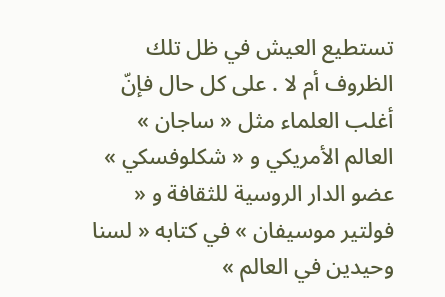تستطيع العيش في ظل تلك الظروف أم لا . على كل حال فإنّ أغلب العلماء مثل « ساجان » العالم الأمريكي و « شكلوفسكي » عضو الدار الروسية للثقافة و « فولتير موسيفان » في كتابه « لسنا وحيدين في العالم »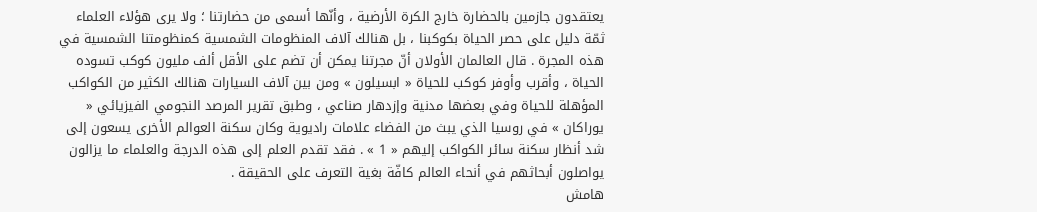يعتقدون جازمين بالحضارة خارج الكرة الأرضية ، وأنّها أسمى من حضارتنا ؛ ولا يرى هؤلاء العلماء ثمّة دليل على حصر الحياة بكوكبنا ، بل هنالك آلاف المنظومات الشمسية كمنظومتنا الشمسية في هذه المجرة . قال العالمان الأولان أنّ مجرتنا يمكن أن تضم على الأقل ألف مليون كوكب تسوده الحياة ، وأقرب وأوفر كوكب للحياة « ابسيلون » ومن بين آلاف السيارات هنالك الكثير من الكواكب المؤهلة للحياة وفي بعضها مدنية وإزدهار صناعي ، وطبق تقرير المرصد النجومي الفيزيائي « يوراكان » في روسيا الذي يبث من الفضاء علامات راديوية وكان سكنة العوالم الأخرى يسعون إلى شد أنظار سكنة سائر الكواكب إليهم « 1 » . فقد تقدم العلم إلى هذه الدرجة والعلماء ما يزالون يواصلون أبحاثهم في أنحاء العالم كافّة بغية التعرف على الحقيقة .
هامش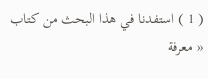( 1 ) استفدنا في هذا البحث من كتاب « معرفة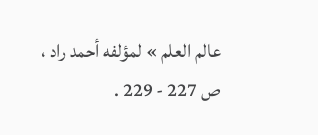عالم العلم » لمؤلفه أحمد راد ، ص 227 - 229 .